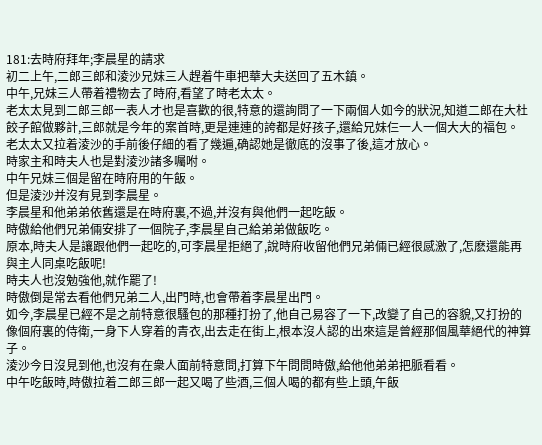181:去時府拜年;李晨星的請求
初二上午,二郎三郎和淩沙兄妹三人趕着牛車把華大夫送回了五木鎮。
中午,兄妹三人帶着禮物去了時府,看望了時老太太。
老太太見到二郎三郎一表人才也是喜歡的很,特意的還詢問了一下兩個人如今的狀況,知道二郎在大杜餃子館做夥計,三郎就是今年的案首時,更是連連的誇都是好孩子,還給兄妹仨一人一個大大的福包。
老太太又拉着淩沙的手前後仔細的看了幾遍,确認她是徹底的沒事了後,這才放心。
時家主和時夫人也是對淩沙諸多囑咐。
中午兄妹三個是留在時府用的午飯。
但是淩沙并沒有見到李晨星。
李晨星和他弟弟依舊還是在時府裏,不過,并沒有與他們一起吃飯。
時傲給他們兄弟倆安排了一個院子,李晨星自己給弟弟做飯吃。
原本,時夫人是讓跟他們一起吃的,可李晨星拒絕了,說時府收留他們兄弟倆已經很感激了,怎麽還能再與主人同桌吃飯呢!
時夫人也沒勉強他,就作罷了!
時傲倒是常去看他們兄弟二人,出門時,也會帶着李晨星出門。
如今,李晨星已經不是之前特意很騷包的那種打扮了,他自己易容了一下,改變了自己的容貌,又打扮的像個府裏的侍衛,一身下人穿着的青衣,出去走在街上,根本沒人認的出來這是曾經那個風華絕代的神算子。
淩沙今日沒見到他,也沒有在衆人面前特意問,打算下午問問時傲,給他他弟弟把脈看看。
中午吃飯時,時傲拉着二郎三郎一起又喝了些酒,三個人喝的都有些上頭,午飯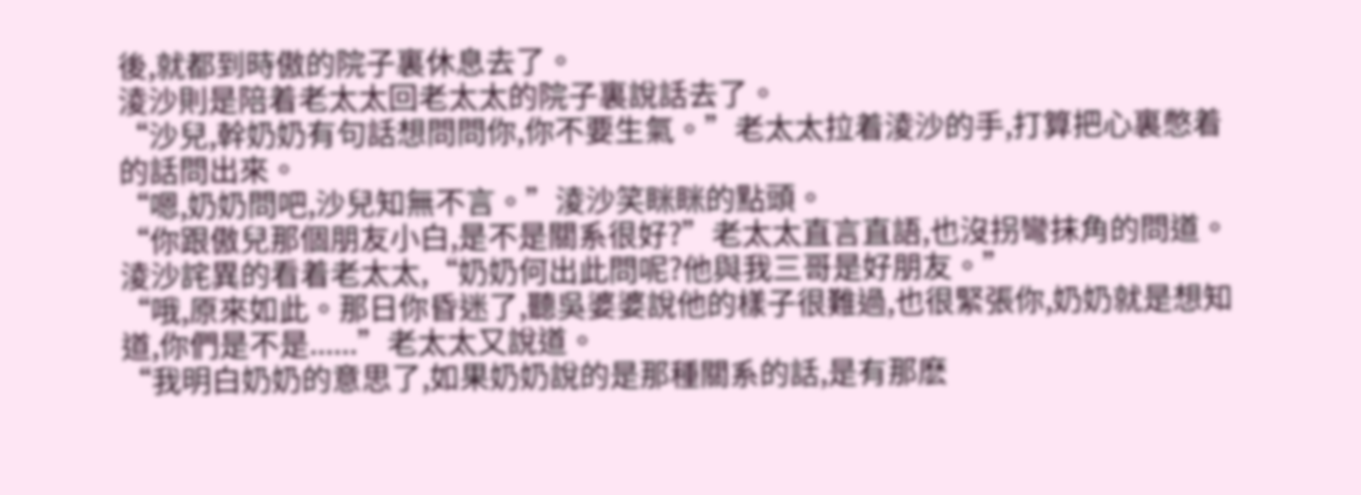後,就都到時傲的院子裏休息去了。
淩沙則是陪着老太太回老太太的院子裏說話去了。
“沙兒,幹奶奶有句話想問問你,你不要生氣。”老太太拉着淩沙的手,打算把心裏憋着的話問出來。
“嗯,奶奶問吧,沙兒知無不言。”淩沙笑眯眯的點頭。
“你跟傲兒那個朋友小白,是不是關系很好?”老太太直言直語,也沒拐彎抹角的問道。
淩沙詫異的看着老太太,“奶奶何出此問呢?他與我三哥是好朋友。”
“哦,原來如此。那日你昏迷了,聽吳婆婆說他的樣子很難過,也很緊張你,奶奶就是想知道,你們是不是......”老太太又說道。
“我明白奶奶的意思了,如果奶奶說的是那種關系的話,是有那麽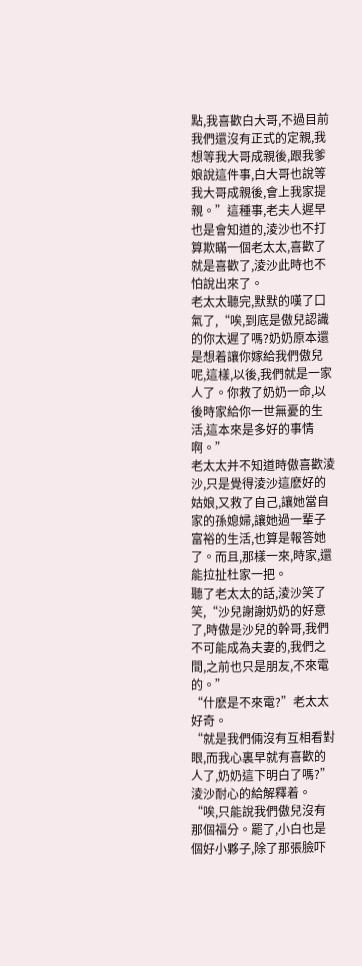點,我喜歡白大哥,不過目前我們還沒有正式的定親,我想等我大哥成親後,跟我爹娘說這件事,白大哥也說等我大哥成親後,會上我家提親。”這種事,老夫人遲早也是會知道的,淩沙也不打算欺瞞一個老太太,喜歡了就是喜歡了,淩沙此時也不怕說出來了。
老太太聽完,默默的嘆了口氣了,“唉,到底是傲兒認識的你太遲了嗎?奶奶原本還是想着讓你嫁給我們傲兒呢,這樣,以後,我們就是一家人了。你救了奶奶一命,以後時家給你一世無憂的生活,這本來是多好的事情啊。”
老太太并不知道時傲喜歡淩沙,只是覺得淩沙這麽好的姑娘,又救了自己,讓她當自家的孫媳婦,讓她過一輩子富裕的生活,也算是報答她了。而且,那樣一來,時家,還能拉扯杜家一把。
聽了老太太的話,淩沙笑了笑,“沙兒謝謝奶奶的好意了,時傲是沙兒的幹哥,我們不可能成為夫妻的,我們之間,之前也只是朋友,不來電的。”
“什麽是不來電?”老太太好奇。
“就是我們倆沒有互相看對眼,而我心裏早就有喜歡的人了,奶奶這下明白了嗎?”淩沙耐心的給解釋着。
“唉,只能說我們傲兒沒有那個福分。罷了,小白也是個好小夥子,除了那張臉吓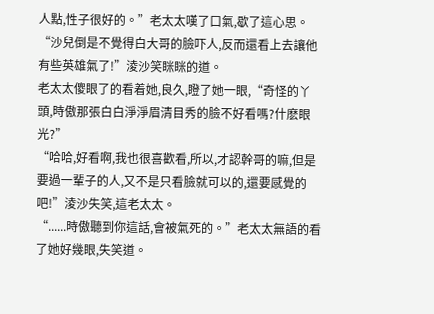人點,性子很好的。”老太太嘆了口氣,歇了這心思。
“沙兒倒是不覺得白大哥的臉吓人,反而還看上去讓他有些英雄氣了!”淩沙笑眯眯的道。
老太太傻眼了的看着她,良久,瞪了她一眼,“奇怪的丫頭,時傲那張白白淨淨眉清目秀的臉不好看嗎?什麽眼光?”
“哈哈,好看啊,我也很喜歡看,所以,才認幹哥的嘛,但是要過一輩子的人,又不是只看臉就可以的,還要感覺的吧!”淩沙失笑,這老太太。
“......時傲聽到你這話,會被氣死的。”老太太無語的看了她好幾眼,失笑道。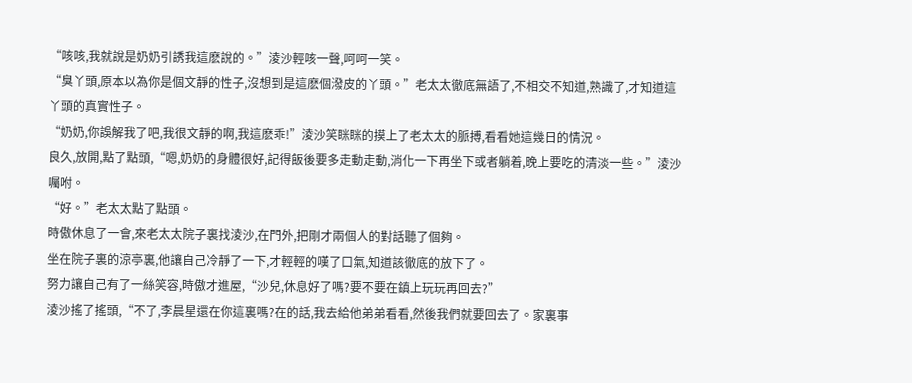“咳咳,我就說是奶奶引誘我這麽說的。”淩沙輕咳一聲,呵呵一笑。
“臭丫頭,原本以為你是個文靜的性子,沒想到是這麽個潑皮的丫頭。”老太太徹底無語了,不相交不知道,熟識了,才知道這丫頭的真實性子。
“奶奶,你誤解我了吧,我很文靜的啊,我這麽乖!”淩沙笑眯眯的摸上了老太太的脈搏,看看她這幾日的情況。
良久,放開,點了點頭,“嗯,奶奶的身體很好,記得飯後要多走動走動,消化一下再坐下或者躺着,晚上要吃的清淡一些。”淩沙囑咐。
“好。”老太太點了點頭。
時傲休息了一會,來老太太院子裏找淩沙,在門外,把剛才兩個人的對話聽了個夠。
坐在院子裏的涼亭裏,他讓自己冷靜了一下,才輕輕的嘆了口氣,知道該徹底的放下了。
努力讓自己有了一絲笑容,時傲才進屋,“沙兒,休息好了嗎?要不要在鎮上玩玩再回去?”
淩沙搖了搖頭,“不了,李晨星還在你這裏嗎?在的話,我去給他弟弟看看,然後我們就要回去了。家裏事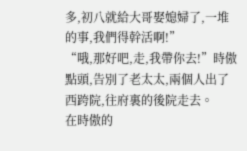多,初八就給大哥娶媳婦了,一堆的事,我們得幹活啊!”
“哦,那好吧,走,我帶你去!”時傲點頭,告別了老太太,兩個人出了西跨院,往府裏的後院走去。
在時傲的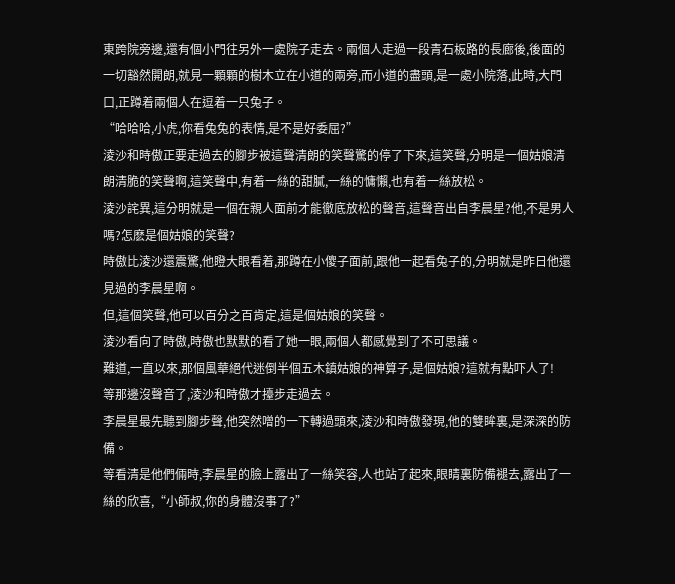東跨院旁邊,還有個小門往另外一處院子走去。兩個人走過一段青石板路的長廊後,後面的一切豁然開朗,就見一顆顆的樹木立在小道的兩旁,而小道的盡頭,是一處小院落,此時,大門口,正蹲着兩個人在逗着一只兔子。
“哈哈哈,小虎,你看兔兔的表情,是不是好委屈?”
淩沙和時傲正要走過去的腳步被這聲清朗的笑聲驚的停了下來,這笑聲,分明是一個姑娘清朗清脆的笑聲啊,這笑聲中,有着一絲的甜膩,一絲的慵懶,也有着一絲放松。
淩沙詫異,這分明就是一個在親人面前才能徹底放松的聲音,這聲音出自李晨星?他,不是男人嗎?怎麽是個姑娘的笑聲?
時傲比淩沙還震驚,他瞪大眼看着,那蹲在小傻子面前,跟他一起看兔子的,分明就是昨日他還見過的李晨星啊。
但,這個笑聲,他可以百分之百肯定,這是個姑娘的笑聲。
淩沙看向了時傲,時傲也默默的看了她一眼,兩個人都感覺到了不可思議。
難道,一直以來,那個風華絕代迷倒半個五木鎮姑娘的神算子,是個姑娘?這就有點吓人了!
等那邊沒聲音了,淩沙和時傲才擡步走過去。
李晨星最先聽到腳步聲,他突然噌的一下轉過頭來,淩沙和時傲發現,他的雙眸裏,是深深的防備。
等看清是他們倆時,李晨星的臉上露出了一絲笑容,人也站了起來,眼睛裏防備褪去,露出了一絲的欣喜,“小師叔,你的身體沒事了?”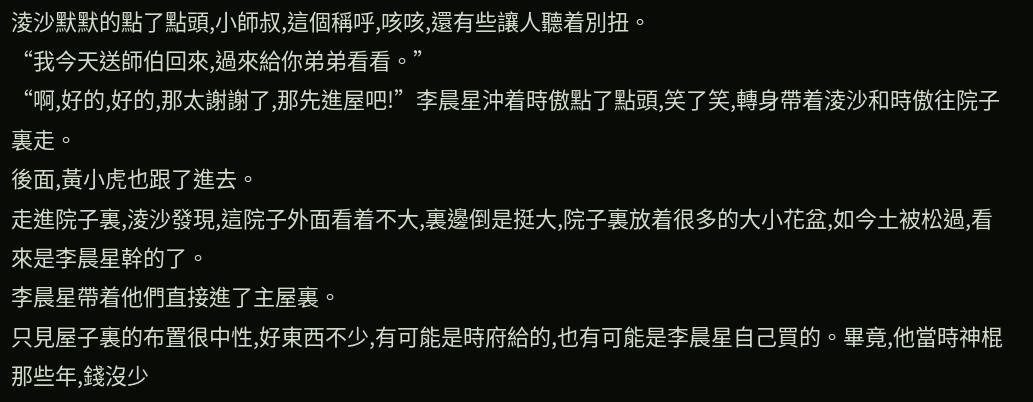淩沙默默的點了點頭,小師叔,這個稱呼,咳咳,還有些讓人聽着別扭。
“我今天送師伯回來,過來給你弟弟看看。”
“啊,好的,好的,那太謝謝了,那先進屋吧!”李晨星沖着時傲點了點頭,笑了笑,轉身帶着淩沙和時傲往院子裏走。
後面,黃小虎也跟了進去。
走進院子裏,淩沙發現,這院子外面看着不大,裏邊倒是挺大,院子裏放着很多的大小花盆,如今土被松過,看來是李晨星幹的了。
李晨星帶着他們直接進了主屋裏。
只見屋子裏的布置很中性,好東西不少,有可能是時府給的,也有可能是李晨星自己買的。畢竟,他當時神棍那些年,錢沒少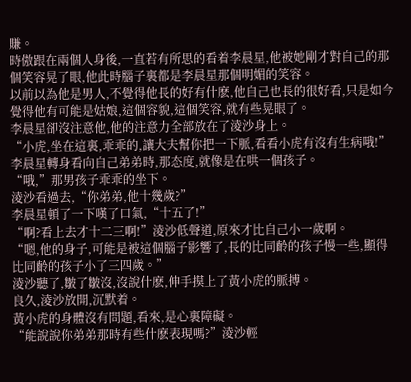賺。
時傲跟在兩個人身後,一直若有所思的看着李晨星,他被她剛才對自己的那個笑容晃了眼,他此時腦子裏都是李晨星那個明媚的笑容。
以前以為他是男人,不覺得他長的好有什麽,他自己也長的很好看,只是如今覺得他有可能是姑娘,這個容貌,這個笑容,就有些晃眼了。
李晨星卻沒注意他,他的注意力全部放在了淩沙身上。
“小虎,坐在這裏,乖乖的,讓大夫幫你把一下脈,看看小虎有沒有生病哦!”李晨星轉身看向自己弟弟時,那态度,就像是在哄一個孩子。
“哦,”那男孩子乖乖的坐下。
淩沙看過去,“你弟弟,他十幾歲?”
李晨星頓了一下嘆了口氣,“十五了!”
“啊?看上去才十二三啊!”淩沙低聲道,原來才比自己小一歲啊。
“嗯,他的身子,可能是被這個腦子影響了,長的比同齡的孩子慢一些,顯得比同齡的孩子小了三四歲。”
淩沙聽了,皺了皺沒,沒說什麽,伸手摸上了黃小虎的脈搏。
良久,淩沙放開,沉默着。
黃小虎的身體沒有問題,看來,是心裏障礙。
“能說說你弟弟那時有些什麽表現嗎?”淩沙輕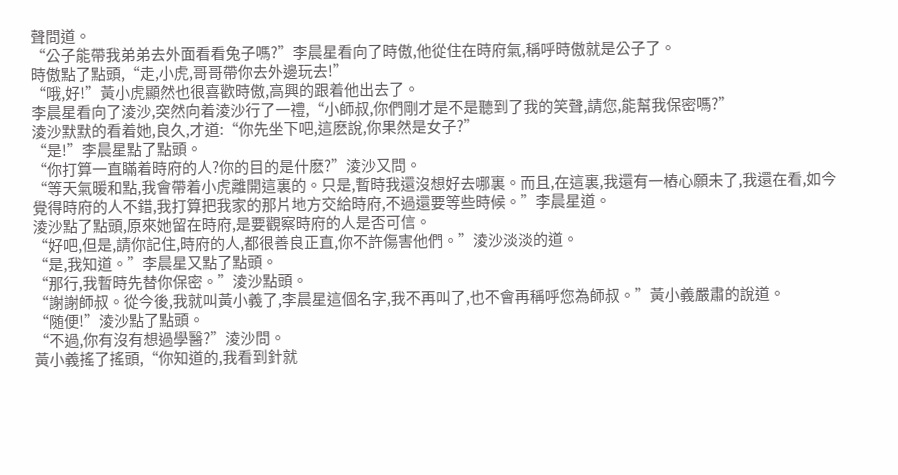聲問道。
“公子能帶我弟弟去外面看看兔子嗎?”李晨星看向了時傲,他從住在時府氣,稱呼時傲就是公子了。
時傲點了點頭,“走,小虎,哥哥帶你去外邊玩去!”
“哦,好!”黃小虎顯然也很喜歡時傲,高興的跟着他出去了。
李晨星看向了淩沙,突然向着淩沙行了一禮,“小師叔,你們剛才是不是聽到了我的笑聲,請您,能幫我保密嗎?”
淩沙默默的看着她,良久,才道:“你先坐下吧,這麽說,你果然是女子?”
“是!”李晨星點了點頭。
“你打算一直瞞着時府的人?你的目的是什麽?”淩沙又問。
“等天氣暖和點,我會帶着小虎離開這裏的。只是,暫時我還沒想好去哪裏。而且,在這裏,我還有一樁心願未了,我還在看,如今覺得時府的人不錯,我打算把我家的那片地方交給時府,不過還要等些時候。”李晨星道。
淩沙點了點頭,原來她留在時府,是要觀察時府的人是否可信。
“好吧,但是,請你記住,時府的人,都很善良正直,你不許傷害他們。”淩沙淡淡的道。
“是,我知道。”李晨星又點了點頭。
“那行,我暫時先替你保密。”淩沙點頭。
“謝謝師叔。從今後,我就叫黃小義了,李晨星這個名字,我不再叫了,也不會再稱呼您為師叔。”黃小義嚴肅的說道。
“随便!”淩沙點了點頭。
“不過,你有沒有想過學醫?”淩沙問。
黃小義搖了搖頭,“你知道的,我看到針就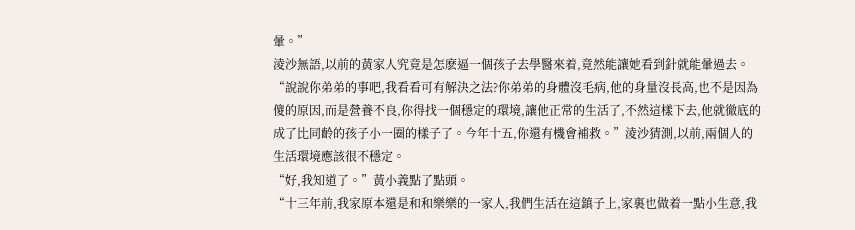暈。”
淩沙無語,以前的黃家人究竟是怎麽逼一個孩子去學醫來着,竟然能讓她看到針就能暈過去。
“說說你弟弟的事吧,我看看可有解決之法?你弟弟的身體沒毛病,他的身量沒長高,也不是因為傻的原因,而是營養不良,你得找一個穩定的環境,讓他正常的生活了,不然這樣下去,他就徹底的成了比同齡的孩子小一圈的樣子了。今年十五,你還有機會補救。”淩沙猜測,以前,兩個人的生活環境應該很不穩定。
“好,我知道了。”黃小義點了點頭。
“十三年前,我家原本還是和和樂樂的一家人,我們生活在這鎮子上,家裏也做着一點小生意,我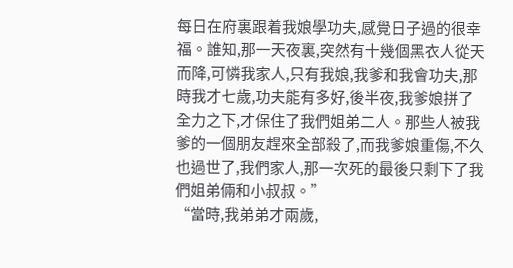每日在府裏跟着我娘學功夫,感覺日子過的很幸福。誰知,那一天夜裏,突然有十幾個黑衣人從天而降,可憐我家人,只有我娘,我爹和我會功夫,那時我才七歲,功夫能有多好,後半夜,我爹娘拼了全力之下,才保住了我們姐弟二人。那些人被我爹的一個朋友趕來全部殺了,而我爹娘重傷,不久也過世了,我們家人,那一次死的最後只剩下了我們姐弟倆和小叔叔。”
“當時,我弟弟才兩歲,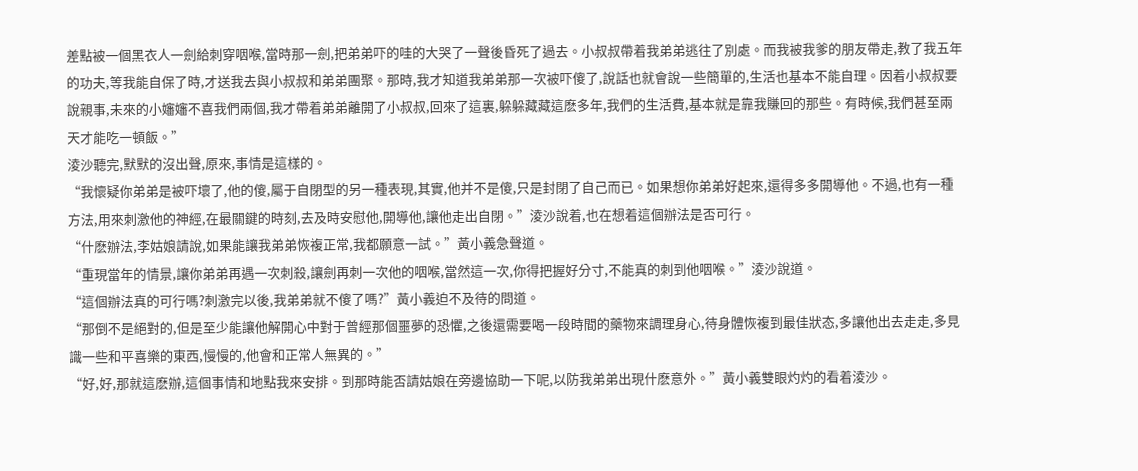差點被一個黑衣人一劍給刺穿咽喉,當時那一劍,把弟弟吓的哇的大哭了一聲後昏死了過去。小叔叔帶着我弟弟逃往了別處。而我被我爹的朋友帶走,教了我五年的功夫,等我能自保了時,才送我去與小叔叔和弟弟團聚。那時,我才知道我弟弟那一次被吓傻了,說話也就會說一些簡單的,生活也基本不能自理。因着小叔叔要說親事,未來的小嬸嬸不喜我們兩個,我才帶着弟弟離開了小叔叔,回來了這裏,躲躲藏藏這麽多年,我們的生活費,基本就是靠我賺回的那些。有時候,我們甚至兩天才能吃一頓飯。”
淩沙聽完,默默的沒出聲,原來,事情是這樣的。
“我懷疑你弟弟是被吓壞了,他的傻,屬于自閉型的另一種表現,其實,他并不是傻,只是封閉了自己而已。如果想你弟弟好起來,還得多多開導他。不過,也有一種方法,用來刺激他的神經,在最關鍵的時刻,去及時安慰他,開導他,讓他走出自閉。”淩沙說着,也在想着這個辦法是否可行。
“什麽辦法,李姑娘請說,如果能讓我弟弟恢複正常,我都願意一試。”黃小義急聲道。
“重現當年的情景,讓你弟弟再遇一次刺殺,讓劍再刺一次他的咽喉,當然這一次,你得把握好分寸,不能真的刺到他咽喉。”淩沙說道。
“這個辦法真的可行嗎?刺激完以後,我弟弟就不傻了嗎?”黃小義迫不及待的問道。
“那倒不是絕對的,但是至少能讓他解開心中對于曾經那個噩夢的恐懼,之後還需要喝一段時間的藥物來調理身心,待身體恢複到最佳狀态,多讓他出去走走,多見識一些和平喜樂的東西,慢慢的,他會和正常人無異的。”
“好,好,那就這麽辦,這個事情和地點我來安排。到那時能否請姑娘在旁邊協助一下呢,以防我弟弟出現什麽意外。”黃小義雙眼灼灼的看着淩沙。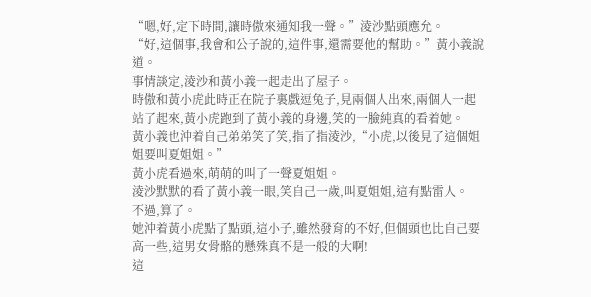“嗯,好,定下時間,讓時傲來通知我一聲。”淩沙點頭應允。
“好,這個事,我會和公子說的,這件事,還需要他的幫助。”黃小義說道。
事情談定,淩沙和黃小義一起走出了屋子。
時傲和黃小虎此時正在院子裏戲逗兔子,見兩個人出來,兩個人一起站了起來,黃小虎跑到了黃小義的身邊,笑的一臉純真的看着她。
黃小義也沖着自己弟弟笑了笑,指了指淩沙,“小虎,以後見了這個姐姐要叫夏姐姐。”
黃小虎看過來,萌萌的叫了一聲夏姐姐。
淩沙默默的看了黃小義一眼,笑自己一歲,叫夏姐姐,這有點雷人。
不過,算了。
她沖着黃小虎點了點頭,這小子,雖然發育的不好,但個頭也比自己要高一些,這男女骨骼的懸殊真不是一般的大啊!
這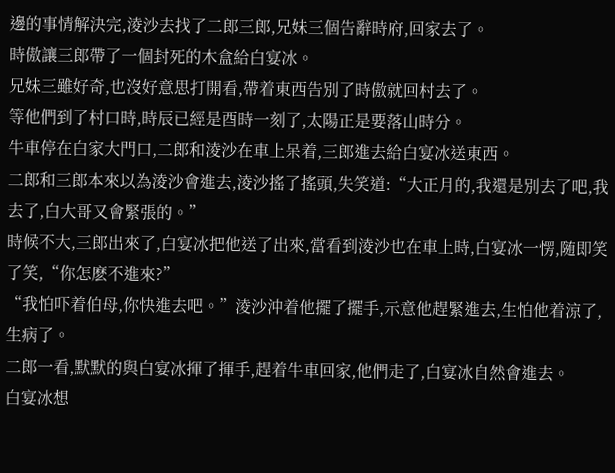邊的事情解決完,淩沙去找了二郎三郎,兄妹三個告辭時府,回家去了。
時傲讓三郎帶了一個封死的木盒給白宴冰。
兄妹三雖好奇,也沒好意思打開看,帶着東西告別了時傲就回村去了。
等他們到了村口時,時辰已經是酉時一刻了,太陽正是要落山時分。
牛車停在白家大門口,二郎和淩沙在車上呆着,三郎進去給白宴冰送東西。
二郎和三郎本來以為淩沙會進去,淩沙搖了搖頭,失笑道:“大正月的,我還是別去了吧,我去了,白大哥又會緊張的。”
時候不大,三郎出來了,白宴冰把他送了出來,當看到淩沙也在車上時,白宴冰一愣,随即笑了笑,“你怎麽不進來?”
“我怕吓着伯母,你快進去吧。”淩沙沖着他擺了擺手,示意他趕緊進去,生怕他着涼了,生病了。
二郎一看,默默的與白宴冰揮了揮手,趕着牛車回家,他們走了,白宴冰自然會進去。
白宴冰想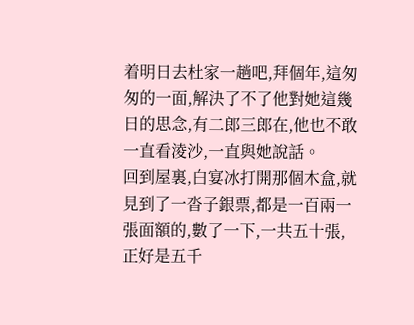着明日去杜家一趟吧,拜個年,這匆匆的一面,解決了不了他對她這幾日的思念,有二郎三郎在,他也不敢一直看淩沙,一直與她說話。
回到屋裏,白宴冰打開那個木盒,就見到了一沓子銀票,都是一百兩一張面額的,數了一下,一共五十張,正好是五千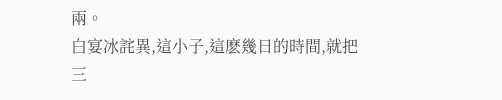兩。
白宴冰詫異,這小子,這麽幾日的時間,就把三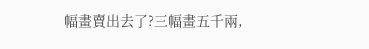幅畫賣出去了?三幅畫五千兩,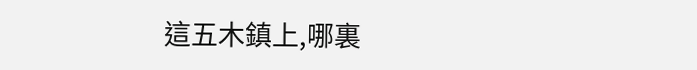這五木鎮上,哪裏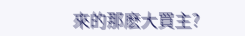來的那麽大買主?